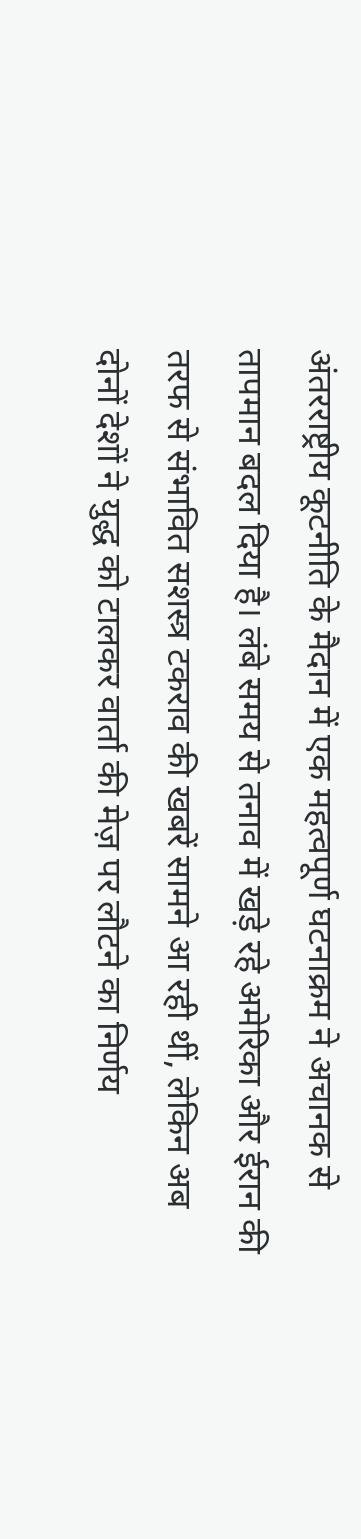अंतरराष्ट्रीय कूटनीति के मैदान में एक महत्वपूर्ण घटनाक्रम ने अचानक से तापमान बदल दिया है। लंबे समय से तनाव में खड़े रहे अमेरिका और ईरान की तरफ से संभावित सशस्त्र टकराव की खबरें सामने आ रही थीं, लेकिन अब दोनों देशों ने युद्ध को टालकर वार्ता की मेज़ पर लौटने का निर्णय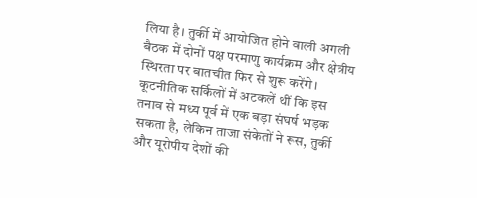लिया है। तुर्की में आयोजित होने वाली अगली बैठक में दोनों पक्ष परमाणु कार्यक्रम और क्षेत्रीय स्थिरता पर बातचीत फिर से शुरू करेंगे।
कूटनीतिक सर्किलों में अटकलें थीं कि इस तनाव से मध्य पूर्व में एक बड़ा संघर्ष भड़क सकता है, लेकिन ताजा संकेतों ने रूस, तुर्की और यूरोपीय देशों की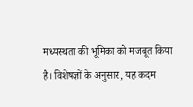मध्यस्थता की भूमिका को मजबूत किया है। विशेषज्ञों के अनुसार, यह कदम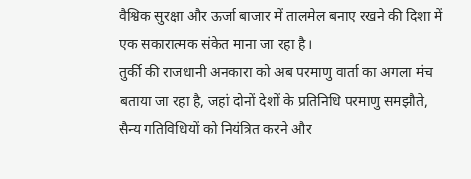वैश्विक सुरक्षा और ऊर्जा बाजार में तालमेल बनाए रखने की दिशा में एक सकारात्मक संकेत माना जा रहा है।
तुर्की की राजधानी अनकारा को अब परमाणु वार्ता का अगला मंच बताया जा रहा है, जहां दोनों देशों के प्रतिनिधि परमाणु समझौते, सैन्य गतिविधियों को नियंत्रित करने और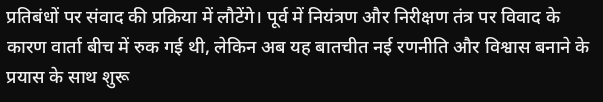प्रतिबंधों पर संवाद की प्रक्रिया में लौटेंगे। पूर्व में नियंत्रण और निरीक्षण तंत्र पर विवाद के कारण वार्ता बीच में रुक गई थी, लेकिन अब यह बातचीत नई रणनीति और विश्वास बनाने के प्रयास के साथ शुरू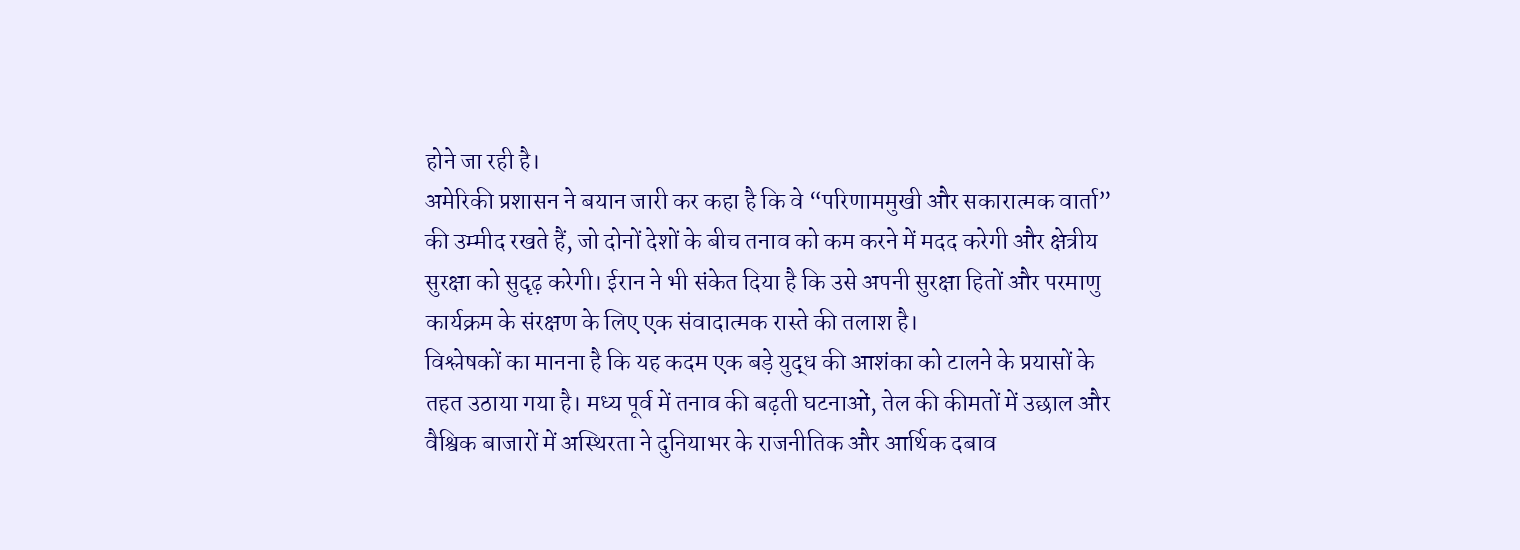होने जा रही है।
अमेरिकी प्रशासन ने बयान जारी कर कहा है कि वे “परिणाममुखी और सकारात्मक वार्ता” की उम्मीद रखते हैं, जो दोनों देशों के बीच तनाव को कम करने में मदद करेगी और क्षेत्रीय सुरक्षा को सुदृढ़ करेगी। ईरान ने भी संकेत दिया है कि उसे अपनी सुरक्षा हितों और परमाणु कार्यक्रम के संरक्षण के लिए एक संवादात्मक रास्ते की तलाश है।
विश्लेषकों का मानना है कि यह कदम एक बड़े युद्ध की आशंका को टालने के प्रयासों के तहत उठाया गया है। मध्य पूर्व में तनाव की बढ़ती घटनाओं, तेल की कीमतों में उछाल और वैश्विक बाजारों में अस्थिरता ने दुनियाभर के राजनीतिक और आर्थिक दबाव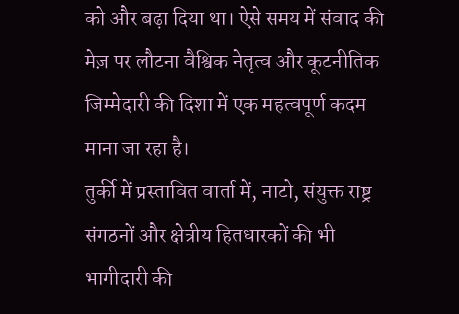को और बढ़ा दिया था। ऐसे समय में संवाद की मेज़ पर लौटना वैश्विक नेतृत्व और कूटनीतिक जिम्मेदारी की दिशा में एक महत्वपूर्ण कदम माना जा रहा है।
तुर्की में प्रस्तावित वार्ता में, नाटो, संयुक्त राष्ट्र संगठनों और क्षेत्रीय हितधारकों की भी भागीदारी की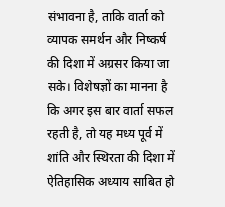संभावना है, ताकि वार्ता को व्यापक समर्थन और निष्कर्ष की दिशा में अग्रसर किया जा सके। विशेषज्ञों का मानना है कि अगर इस बार वार्ता सफल रहती है, तो यह मध्य पूर्व में शांति और स्थिरता की दिशा में ऐतिहासिक अध्याय साबित हो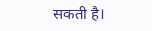सकती है।